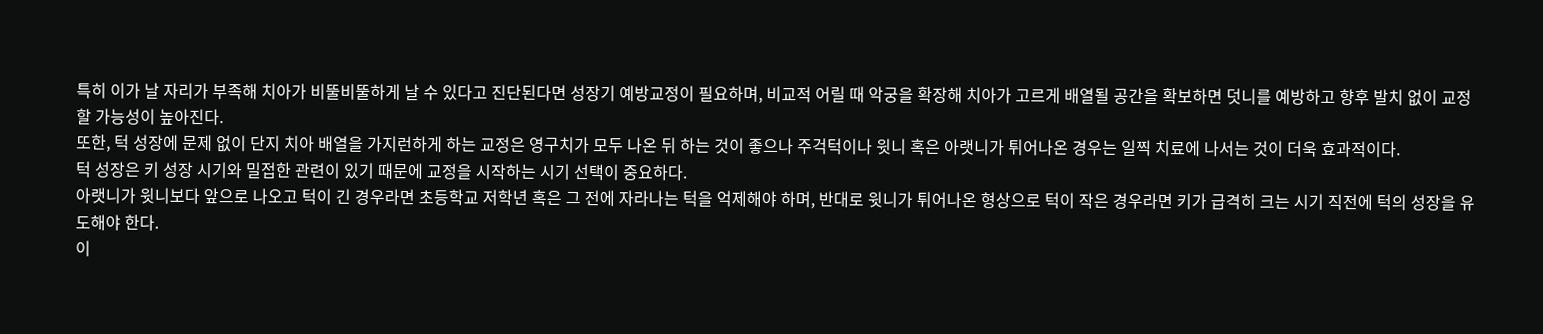특히 이가 날 자리가 부족해 치아가 비뚤비뚤하게 날 수 있다고 진단된다면 성장기 예방교정이 필요하며, 비교적 어릴 때 악궁을 확장해 치아가 고르게 배열될 공간을 확보하면 덧니를 예방하고 향후 발치 없이 교정할 가능성이 높아진다.
또한, 턱 성장에 문제 없이 단지 치아 배열을 가지런하게 하는 교정은 영구치가 모두 나온 뒤 하는 것이 좋으나 주걱턱이나 윗니 혹은 아랫니가 튀어나온 경우는 일찍 치료에 나서는 것이 더욱 효과적이다.
턱 성장은 키 성장 시기와 밀접한 관련이 있기 때문에 교정을 시작하는 시기 선택이 중요하다.
아랫니가 윗니보다 앞으로 나오고 턱이 긴 경우라면 초등학교 저학년 혹은 그 전에 자라나는 턱을 억제해야 하며, 반대로 윗니가 튀어나온 형상으로 턱이 작은 경우라면 키가 급격히 크는 시기 직전에 턱의 성장을 유도해야 한다.
이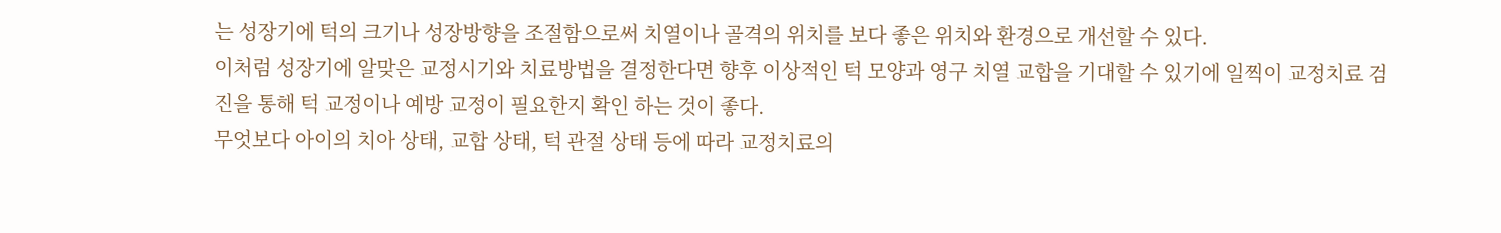는 성장기에 턱의 크기나 성장방향을 조절함으로써 치열이나 골격의 위치를 보다 좋은 위치와 환경으로 개선할 수 있다.
이처럼 성장기에 알맞은 교정시기와 치료방법을 결정한다면 향후 이상적인 턱 모양과 영구 치열 교합을 기대할 수 있기에 일찍이 교정치료 검진을 통해 턱 교정이나 예방 교정이 필요한지 확인 하는 것이 좋다.
무엇보다 아이의 치아 상태, 교합 상태, 턱 관절 상태 등에 따라 교정치료의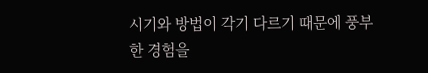시기와 방법이 각기 다르기 때문에 풍부한 경험을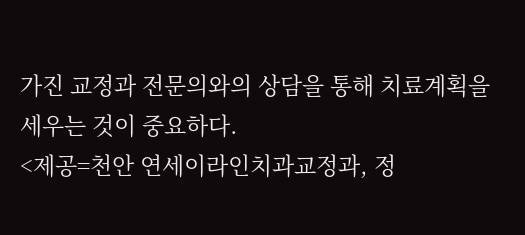가진 교정과 전문의와의 상담을 통해 치료계획을 세우는 것이 중요하다.
<제공=천안 연세이라인치과교정과, 정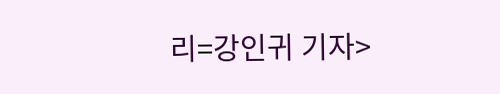리=강인귀 기자>